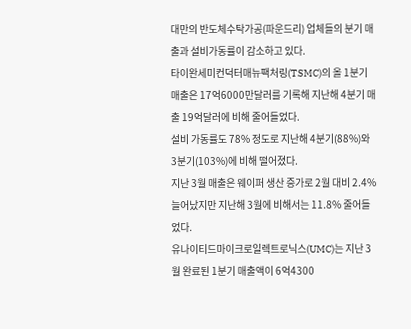대만의 반도체수탁가공(파운드리) 업체들의 분기 매출과 설비가동률이 감소하고 있다.
타이완세미컨덕터매뉴팩처링(TSMC)의 올 1분기 매출은 17억6000만달러를 기록해 지난해 4분기 매출 19억달러에 비해 줄어들었다.
설비 가동률도 78% 정도로 지난해 4분기(88%)와 3분기(103%)에 비해 떨어졌다.
지난 3월 매출은 웨이퍼 생산 증가로 2월 대비 2.4% 늘어났지만 지난해 3월에 비해서는 11.8% 줄어들었다.
유나이티드마이크로일렉트로닉스(UMC)는 지난 3월 완료된 1분기 매출액이 6억4300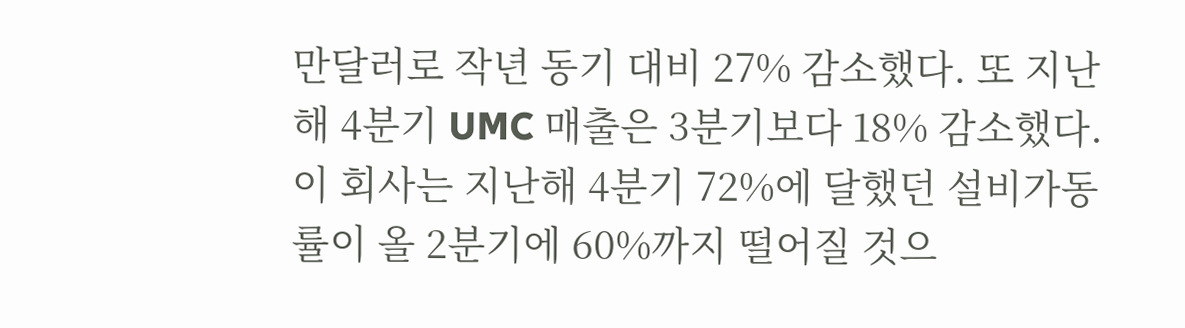만달러로 작년 동기 대비 27% 감소했다. 또 지난해 4분기 UMC 매출은 3분기보다 18% 감소했다.
이 회사는 지난해 4분기 72%에 달했던 설비가동률이 올 2분기에 60%까지 떨어질 것으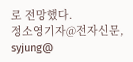로 전망했다.
정소영기자@전자신문, syjung@